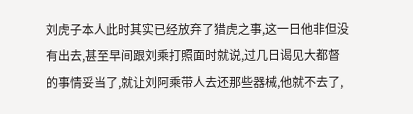刘虎子本人此时其实已经放弃了猎虎之事,这一日他非但没有出去,甚至早间跟刘乘打照面时就说,过几日谒见大都督的事情妥当了,就让刘阿乘带人去还那些器械,他就不去了,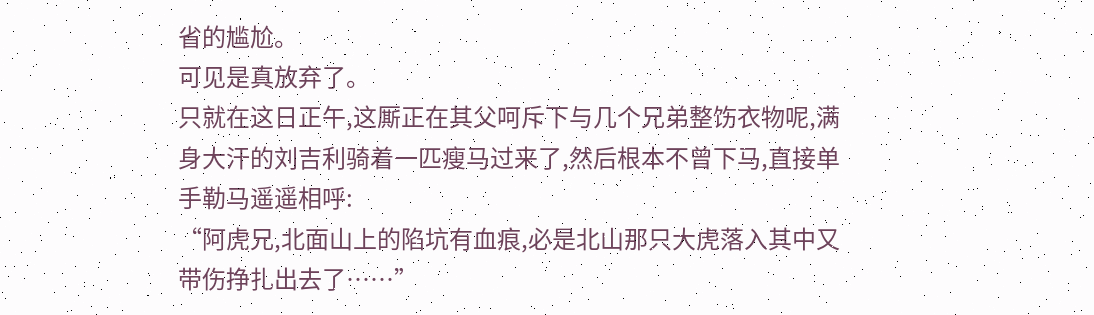省的尴尬。
可见是真放弃了。
只就在这日正午,这厮正在其父呵斥下与几个兄弟整饬衣物呢,满身大汗的刘吉利骑着一匹瘦马过来了,然后根本不曾下马,直接单手勒马遥遥相呼:
“阿虎兄,北面山上的陷坑有血痕,必是北山那只大虎落入其中又带伤挣扎出去了……”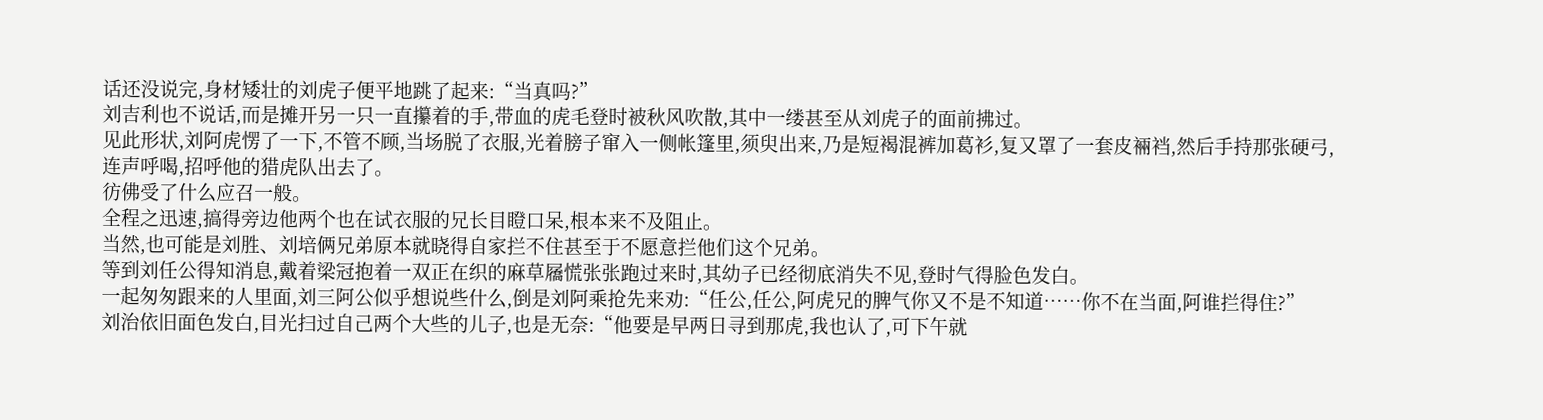话还没说完,身材矮壮的刘虎子便平地跳了起来:“当真吗?”
刘吉利也不说话,而是摊开另一只一直攥着的手,带血的虎毛登时被秋风吹散,其中一缕甚至从刘虎子的面前拂过。
见此形状,刘阿虎愣了一下,不管不顾,当场脱了衣服,光着膀子窜入一侧帐篷里,须臾出来,乃是短褐混裤加葛衫,复又罩了一套皮裲裆,然后手持那张硬弓,连声呼喝,招呼他的猎虎队出去了。
彷佛受了什么应召一般。
全程之迅速,搞得旁边他两个也在试衣服的兄长目瞪口呆,根本来不及阻止。
当然,也可能是刘胜、刘培俩兄弟原本就晓得自家拦不住甚至于不愿意拦他们这个兄弟。
等到刘任公得知消息,戴着梁冠抱着一双正在织的麻草屩慌张张跑过来时,其幼子已经彻底消失不见,登时气得脸色发白。
一起匆匆跟来的人里面,刘三阿公似乎想说些什么,倒是刘阿乘抢先来劝:“任公,任公,阿虎兄的脾气你又不是不知道……你不在当面,阿谁拦得住?”
刘治依旧面色发白,目光扫过自己两个大些的儿子,也是无奈:“他要是早两日寻到那虎,我也认了,可下午就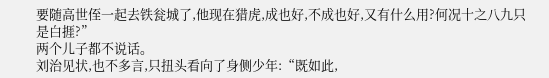要随高世侄一起去铁瓮城了,他现在猎虎,成也好,不成也好,又有什么用?何况十之八九只是白捱?”
两个儿子都不说话。
刘治见状,也不多言,只扭头看向了身侧少年:“既如此,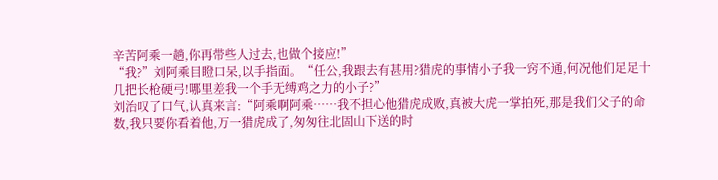辛苦阿乘一趟,你再带些人过去,也做个接应!”
“我?”刘阿乘目瞪口呆,以手指面。“任公,我跟去有甚用?猎虎的事情小子我一窍不通,何况他们足足十几把长枪硬弓!哪里差我一个手无缚鸡之力的小子?”
刘治叹了口气,认真来言:“阿乘啊阿乘……我不担心他猎虎成败,真被大虎一掌拍死,那是我们父子的命数,我只要你看着他,万一猎虎成了,匆匆往北固山下送的时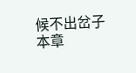候不出岔子
本章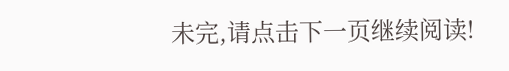未完,请点击下一页继续阅读!